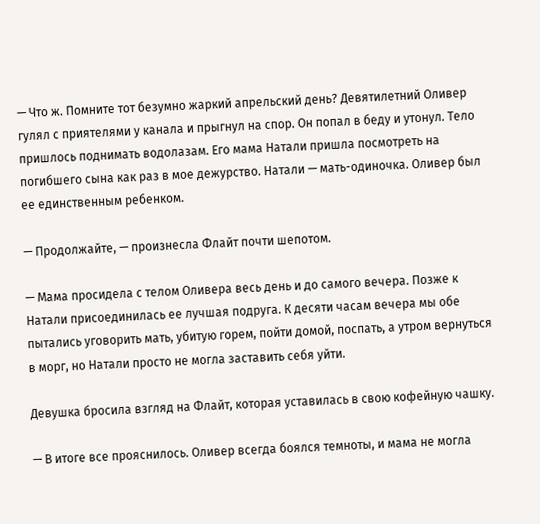— Что ж. Помните тот безумно жаркий апрельский день? Девятилетний Оливер гулял с приятелями у канала и прыгнул на спор. Он попал в беду и утонул. Тело пришлось поднимать водолазам. Его мама Натали пришла посмотреть на погибшего сына как раз в мое дежурство. Натали — мать-одиночка. Оливер был ее единственным ребенком.

— Продолжайте, — произнесла Флайт почти шепотом.

— Мама просидела с телом Оливера весь день и до самого вечера. Позже к Натали присоединилась ее лучшая подруга. К десяти часам вечера мы обе пытались уговорить мать, убитую горем, пойти домой, поспать, а утром вернуться в морг, но Натали просто не могла заставить себя уйти.

Девушка бросила взгляд на Флайт, которая уставилась в свою кофейную чашку.

— В итоге все прояснилось. Оливер всегда боялся темноты, и мама не могла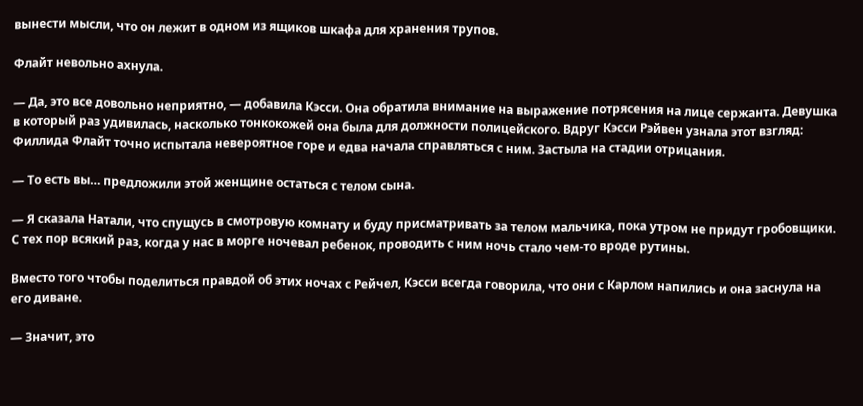вынести мысли, что он лежит в одном из ящиков шкафа для хранения трупов.

Флайт невольно ахнула.

— Да, это все довольно неприятно, — добавила Кэсси. Она обратила внимание на выражение потрясения на лице сержанта. Девушка в который раз удивилась, насколько тонкокожей она была для должности полицейского. Вдруг Кэсси Рэйвен узнала этот взгляд: Филлида Флайт точно испытала невероятное горе и едва начала справляться с ним. Застыла на стадии отрицания.

— То есть вы… предложили этой женщине остаться с телом сына.

— Я сказала Натали, что спущусь в смотровую комнату и буду присматривать за телом мальчика, пока утром не придут гробовщики. С тех пор всякий раз, когда у нас в морге ночевал ребенок, проводить с ним ночь стало чем-то вроде рутины.

Вместо того чтобы поделиться правдой об этих ночах с Рейчел, Кэсси всегда говорила, что они с Карлом напились и она заснула на его диване.

— Значит, это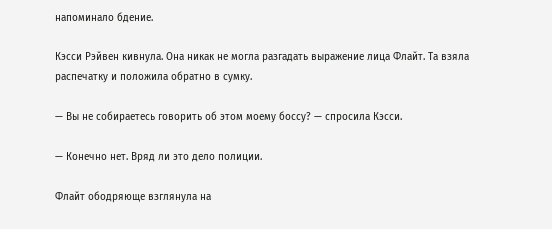напоминало бдение.

Кэсси Рэйвен кивнула. Она никак не могла разгадать выражение лица Флайт. Та взяла распечатку и положила обратно в сумку.

— Вы не собираетесь говорить об этом моему боссу? — спросила Кэсси.

— Конечно нет. Вряд ли это дело полиции.

Флайт ободряюще взглянула на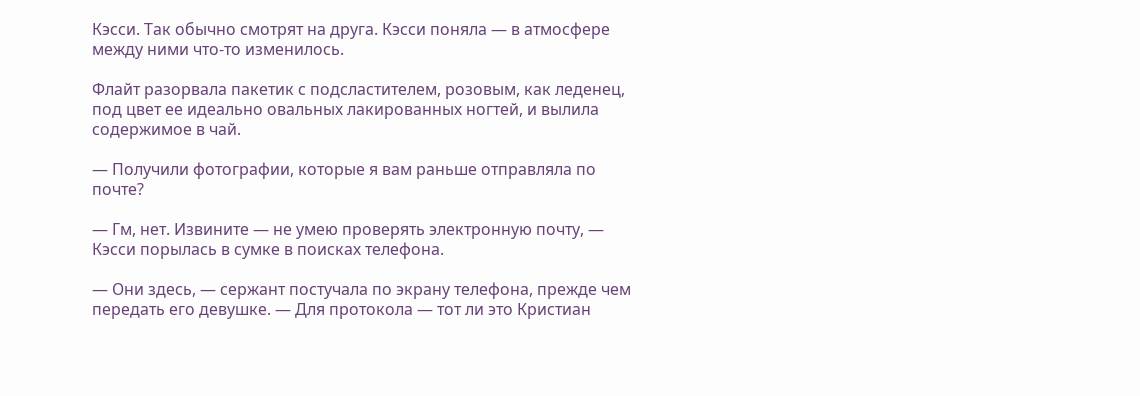Кэсси. Так обычно смотрят на друга. Кэсси поняла — в атмосфере между ними что-то изменилось.

Флайт разорвала пакетик с подсластителем, розовым, как леденец, под цвет ее идеально овальных лакированных ногтей, и вылила содержимое в чай.

— Получили фотографии, которые я вам раньше отправляла по почте?

— Гм, нет. Извините — не умею проверять электронную почту, — Кэсси порылась в сумке в поисках телефона.

— Они здесь, — сержант постучала по экрану телефона, прежде чем передать его девушке. — Для протокола — тот ли это Кристиан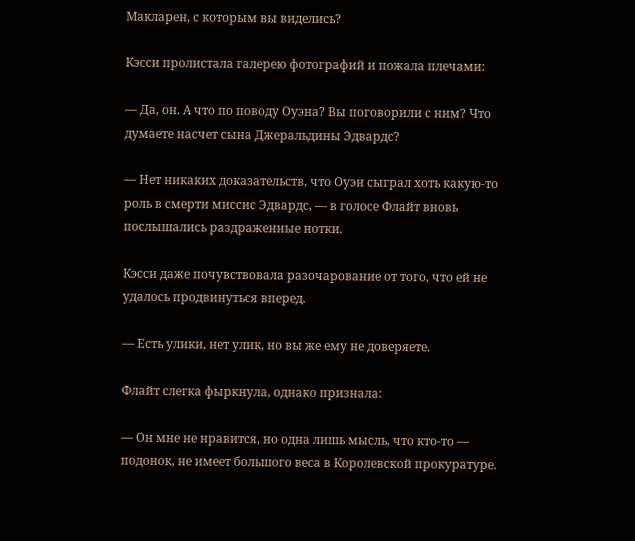Макларен, с которым вы виделись?

Кэсси пролистала галерею фотографий и пожала плечами:

— Да, он. А что по поводу Оуэна? Вы поговорили с ним? Что думаете насчет сына Джеральдины Эдвардс?

— Нет никаких доказательств, что Оуэн сыграл хоть какую-то роль в смерти миссис Эдвардс, — в голосе Флайт вновь послышались раздраженные нотки.

Кэсси даже почувствовала разочарование от того, что ей не удалось продвинуться вперед.

— Есть улики, нет улик, но вы же ему не доверяете.

Флайт слегка фыркнула, однако признала:

— Он мне не нравится, но одна лишь мысль, что кто-то — подонок, не имеет большого веса в Королевской прокуратуре.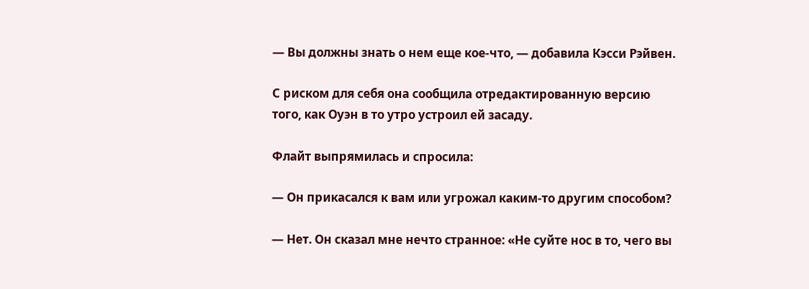— Вы должны знать о нем еще кое-что, — добавила Кэсси Рэйвен.

С риском для себя она сообщила отредактированную версию того, как Оуэн в то утро устроил ей засаду.

Флайт выпрямилась и спросила:

— Он прикасался к вам или угрожал каким-то другим способом?

— Нет. Он сказал мне нечто странное: «Не суйте нос в то, чего вы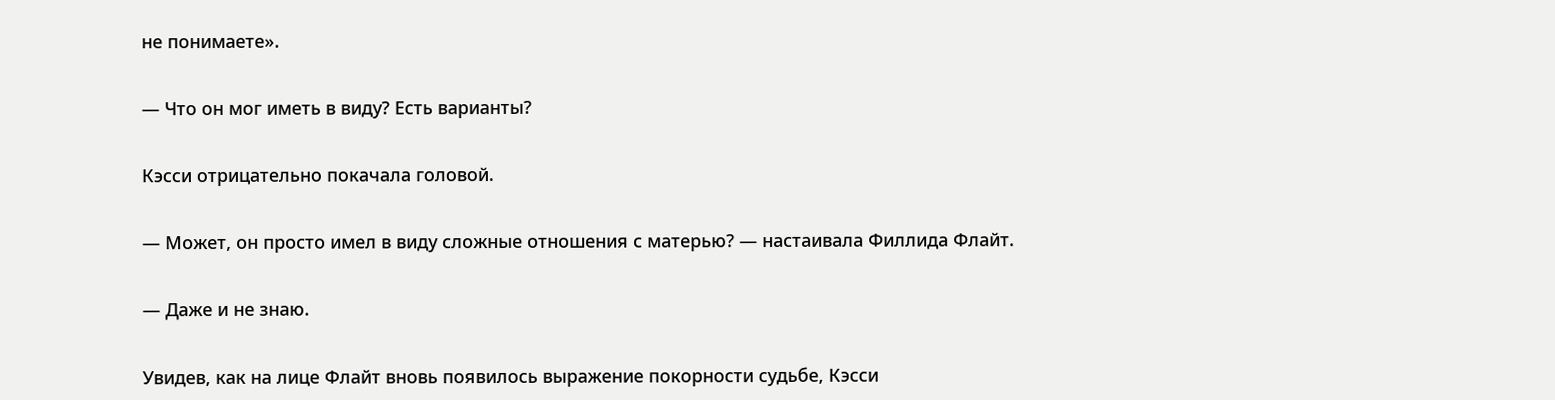не понимаете».

— Что он мог иметь в виду? Есть варианты?

Кэсси отрицательно покачала головой.

— Может, он просто имел в виду сложные отношения с матерью? — настаивала Филлида Флайт.

— Даже и не знаю.

Увидев, как на лице Флайт вновь появилось выражение покорности судьбе, Кэсси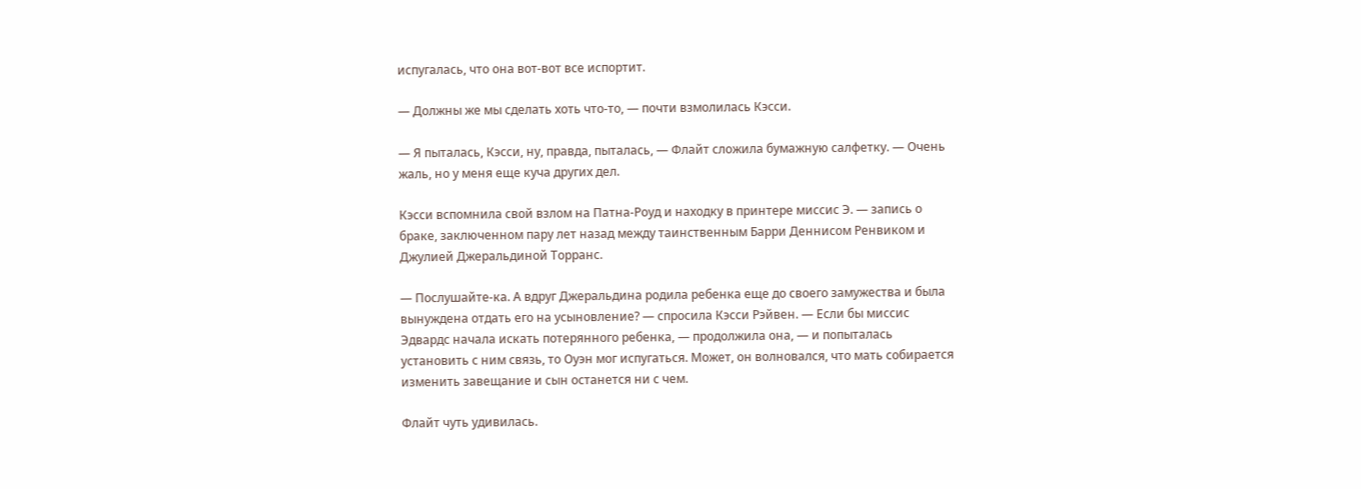испугалась, что она вот-вот все испортит.

— Должны же мы сделать хоть что-то, — почти взмолилась Кэсси.

— Я пыталась, Кэсси, ну, правда, пыталась, — Флайт сложила бумажную салфетку. — Очень жаль, но у меня еще куча других дел.

Кэсси вспомнила свой взлом на Патна-Роуд и находку в принтере миссис Э. — запись о браке, заключенном пару лет назад между таинственным Барри Деннисом Ренвиком и Джулией Джеральдиной Торранс.

— Послушайте-ка. А вдруг Джеральдина родила ребенка еще до своего замужества и была вынуждена отдать его на усыновление? — спросила Кэсси Рэйвен. — Если бы миссис Эдвардс начала искать потерянного ребенка, — продолжила она, — и попыталась установить с ним связь, то Оуэн мог испугаться. Может, он волновался, что мать собирается изменить завещание и сын останется ни с чем.

Флайт чуть удивилась.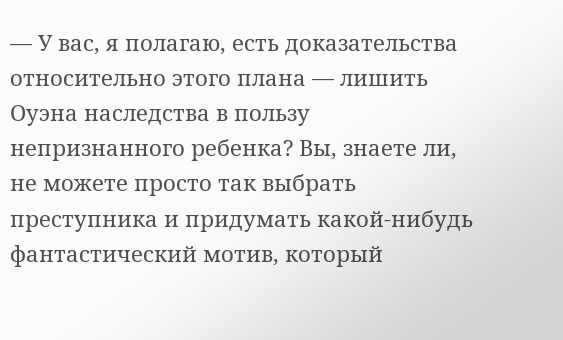— У вас, я полагаю, есть доказательства относительно этого плана — лишить Оуэна наследства в пользу непризнанного ребенка? Вы, знаете ли, не можете просто так выбрать преступника и придумать какой-нибудь фантастический мотив, который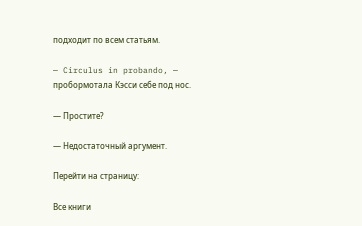подходит по всем статьям.

— Circulus in probando, — пробормотала Кэсси себе под нос.

— Простите?

— Недостаточный аргумент.

Перейти на страницу:

Все книги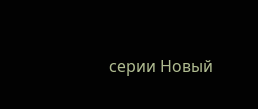серии Новый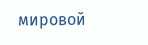мировой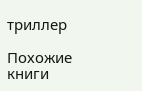триллер

Похожие книги